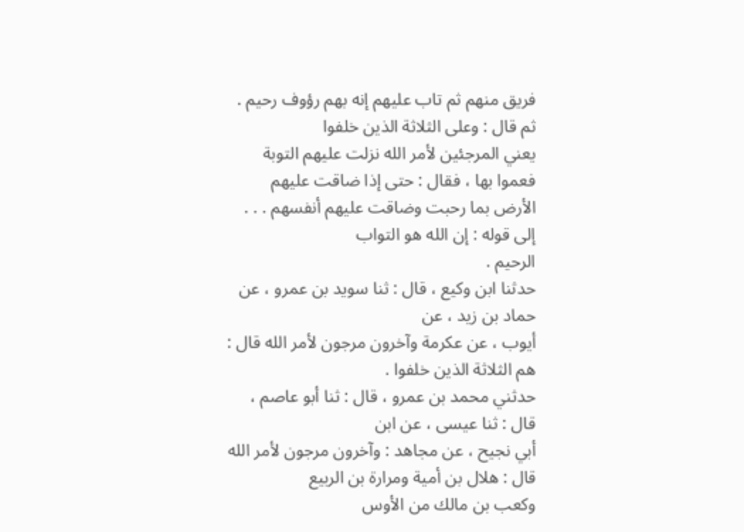فريق منهم ثم تاب عليهم إنه بهم رؤوف رحيم . ثم قال : وعلى الثلاثة الذين خلفوا
يعني المرجئين لأمر الله نزلت عليهم التوبة فعموا بها ، فقال : حتى إذا ضاقت عليهم
الأرض بما رحبت وضاقت عليهم أنفسهم . . . إلى قوله : إن الله هو التواب
الرحيم .
حدثنا ابن وكيع ، قال : ثنا سويد بن عمرو ، عن حماد بن زيد ، عن
أيوب ، عن عكرمة وآخرون مرجون لأمر الله قال : هم الثلاثة الذين خلفوا .
حدثني محمد بن عمرو ، قال : ثنا أبو عاصم ، قال : ثنا عيسى ، عن ابن
أبي نجيح ، عن مجاهد : وآخرون مرجون لأمر الله قال : هلال بن أمية ومرارة بن الربيع
وكعب بن مالك من الأوس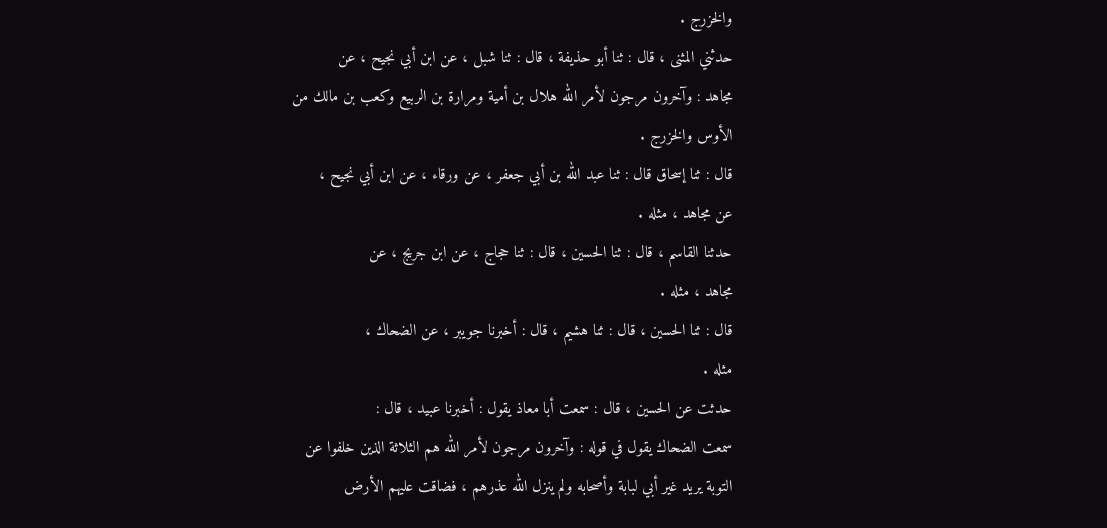والخزرج .
حدثني المثنى ، قال : ثنا أبو حذيفة ، قال : ثنا شبل ، عن ابن أبي نجيح ، عن
مجاهد : وآخرون مرجون لأمر الله هلال بن أمية ومرارة بن الربيع وكعب بن مالك من
الأوس والخزرج .
قال : ثنا إسحاق قال : ثنا عبد الله بن أبي جعفر ، عن ورقاء ، عن ابن أبي نجيح ،
عن مجاهد ، مثله .
حدثنا القاسم ، قال : ثنا الحسين ، قال : ثنا حجاج ، عن ابن جريج ، عن
مجاهد ، مثله .
قال : ثنا الحسين ، قال : ثنا هشيم ، قال : أخبرنا جويبر ، عن الضحاك ،
مثله .
حدثت عن الحسين ، قال : سمعت أبا معاذ يقول : أخبرنا عبيد ، قال :
سمعت الضحاك يقول في قوله : وآخرون مرجون لأمر الله هم الثلاثة الذين خلفوا عن
التوبة يريد غير أبي لبابة وأصحابه ولم ينزل الله عذرهم ، فضاقت عليهم الأرض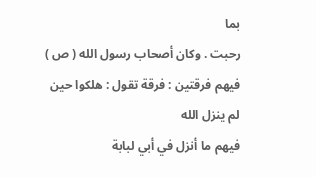بما
رحبت . وكان أصحاب رسول الله ( ص ) فيهم فرقتين : فرقة تقول : هلكوا حين لم ينزل الله
فيهم ما أنزل في أبي لبابة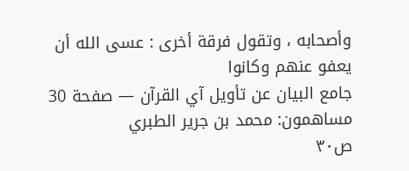وأصحابه ، وتقول فرقة أخرى : عسى الله أن يعفو عنهم وكانوا
جامع البيان عن تأويل آي القرآن — صفحة 30
مساهمون: محمد بن جرير الطبري
ص٣٠